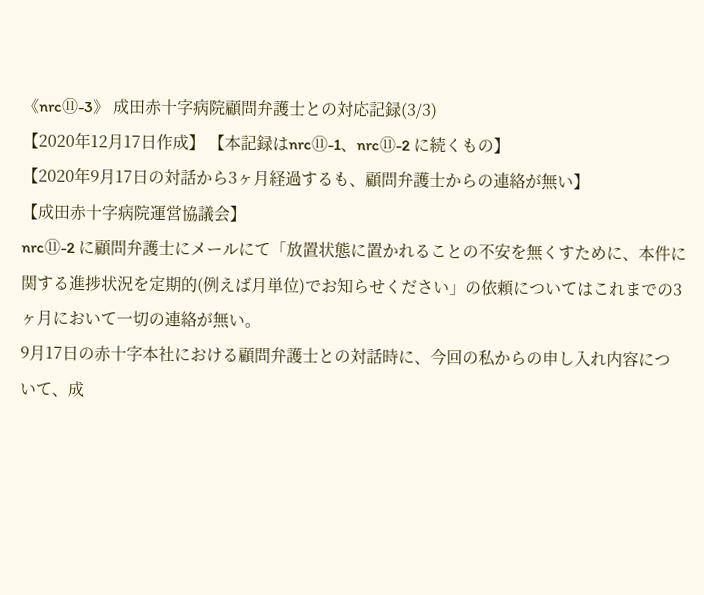《nrc⑪-3》 成田赤十字病院顧問弁護士との対応記録(3/3)
【2020年12月17日作成】 【本記録はnrc⑪-1、nrc⑪-2 に続くもの】
【2020年9月17日の対話から3ヶ月経過するも、顧問弁護士からの連絡が無い】
【成田赤十字病院運営協議会】
nrc⑪-2 に顧問弁護士にメールにて「放置状態に置かれることの不安を無くすために、本件に関する進捗状況を定期的(例えば月単位)でお知らせください」の依頼についてはこれまでの3ヶ月において一切の連絡が無い。
9月17日の赤十字本社における顧問弁護士との対話時に、今回の私からの申し入れ内容について、成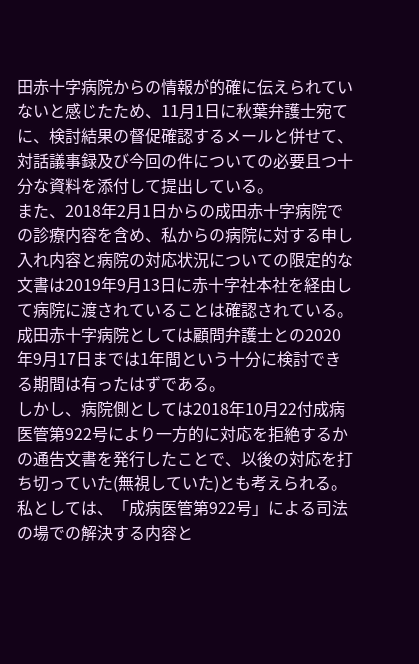田赤十字病院からの情報が的確に伝えられていないと感じたため、11月1日に秋葉弁護士宛てに、検討結果の督促確認するメールと併せて、対話議事録及び今回の件についての必要且つ十分な資料を添付して提出している。
また、2018年2月1日からの成田赤十字病院での診療内容を含め、私からの病院に対する申し入れ内容と病院の対応状況についての限定的な文書は2019年9月13日に赤十字社本社を経由して病院に渡されていることは確認されている。
成田赤十字病院としては顧問弁護士との2020年9月17日までは1年間という十分に検討できる期間は有ったはずである。
しかし、病院側としては2018年10月22付成病医管第922号により一方的に対応を拒絶するかの通告文書を発行したことで、以後の対応を打ち切っていた(無視していた)とも考えられる。
私としては、「成病医管第922号」による司法の場での解決する内容と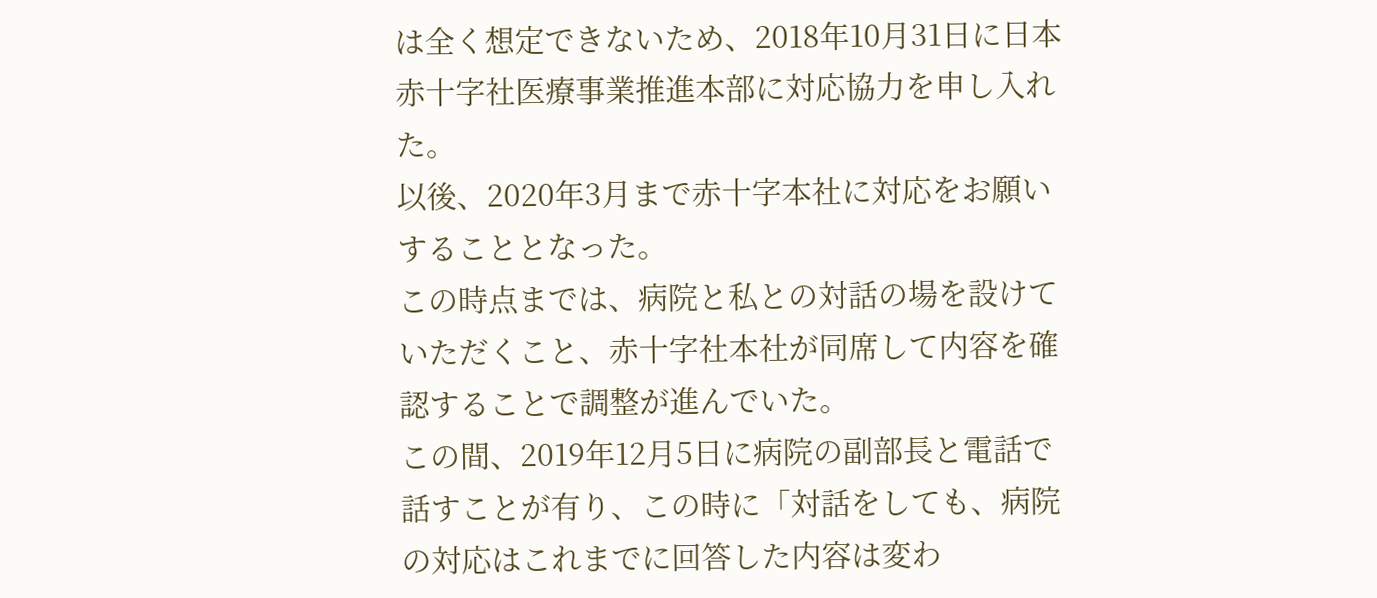は全く想定できないため、2018年10月31日に日本赤十字社医療事業推進本部に対応協力を申し入れた。
以後、2020年3月まで赤十字本社に対応をお願いすることとなった。
この時点までは、病院と私との対話の場を設けていただくこと、赤十字社本社が同席して内容を確認することで調整が進んでいた。
この間、2019年12月5日に病院の副部長と電話で話すことが有り、この時に「対話をしても、病院の対応はこれまでに回答した内容は変わ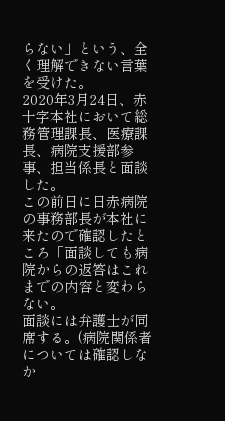らない」という、全く理解できない言葉を受けた。
2020年3月24日、赤十字本社において総務管理課長、医療課長、病院支援部参事、担当係長と面談した。
この前日に日赤病院の事務部長が本社に来たので確認したところ「面談しても病院からの返答はこれまでの内容と変わらない。
面談には弁護士が同席する。(病院関係者については確認しなか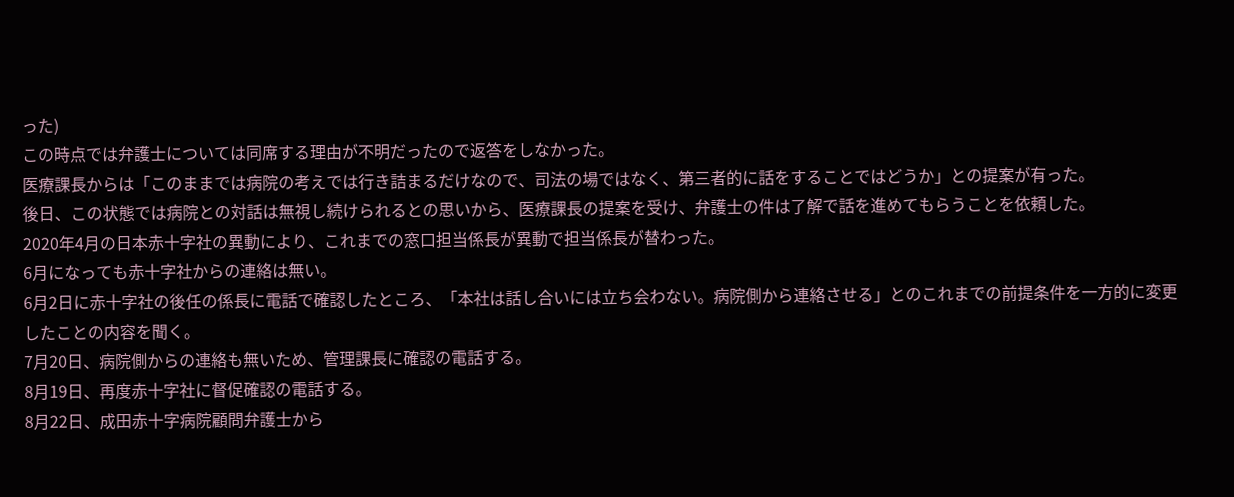った)
この時点では弁護士については同席する理由が不明だったので返答をしなかった。
医療課長からは「このままでは病院の考えでは行き詰まるだけなので、司法の場ではなく、第三者的に話をすることではどうか」との提案が有った。
後日、この状態では病院との対話は無視し続けられるとの思いから、医療課長の提案を受け、弁護士の件は了解で話を進めてもらうことを依頼した。
2020年4月の日本赤十字社の異動により、これまでの窓口担当係長が異動で担当係長が替わった。
6月になっても赤十字社からの連絡は無い。
6月2日に赤十字社の後任の係長に電話で確認したところ、「本社は話し合いには立ち会わない。病院側から連絡させる」とのこれまでの前提条件を一方的に変更したことの内容を聞く。
7月20日、病院側からの連絡も無いため、管理課長に確認の電話する。
8月19日、再度赤十字社に督促確認の電話する。
8月22日、成田赤十字病院顧問弁護士から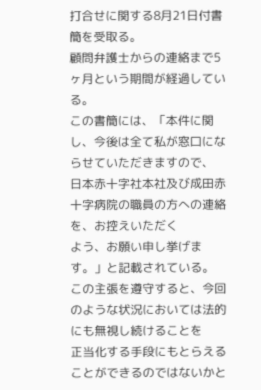打合せに関する8月21日付書簡を受取る。
顧問弁護士からの連絡まで5ヶ月という期間が経過している。
この書簡には、「本件に関し、今後は全て私が窓口にならせていただきますので、
日本赤十字社本社及び成田赤十字病院の職員の方への連絡を、お控えいただく
よう、お願い申し挙げます。」と記載されている。
この主張を遵守すると、今回のような状況においては法的にも無視し続けることを
正当化する手段にもとらえることができるのではないかと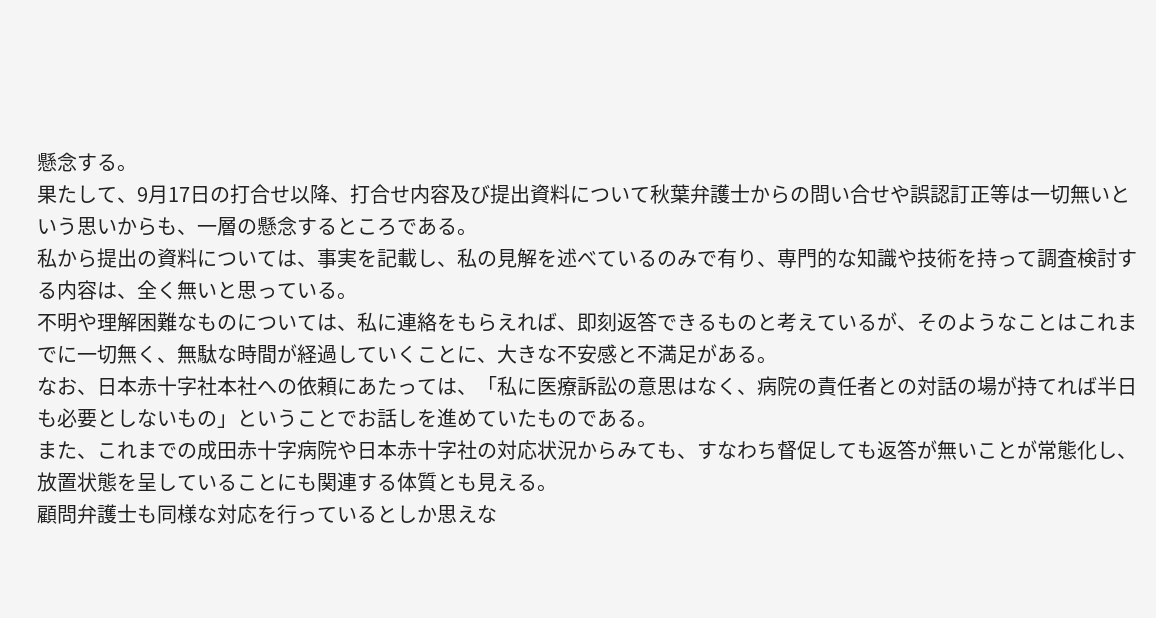懸念する。
果たして、9月17日の打合せ以降、打合せ内容及び提出資料について秋葉弁護士からの問い合せや誤認訂正等は一切無いという思いからも、一層の懸念するところである。
私から提出の資料については、事実を記載し、私の見解を述べているのみで有り、専門的な知識や技術を持って調査検討する内容は、全く無いと思っている。
不明や理解困難なものについては、私に連絡をもらえれば、即刻返答できるものと考えているが、そのようなことはこれまでに一切無く、無駄な時間が経過していくことに、大きな不安感と不満足がある。
なお、日本赤十字社本社への依頼にあたっては、「私に医療訴訟の意思はなく、病院の責任者との対話の場が持てれば半日も必要としないもの」ということでお話しを進めていたものである。
また、これまでの成田赤十字病院や日本赤十字社の対応状況からみても、すなわち督促しても返答が無いことが常態化し、放置状態を呈していることにも関連する体質とも見える。
顧問弁護士も同様な対応を行っているとしか思えな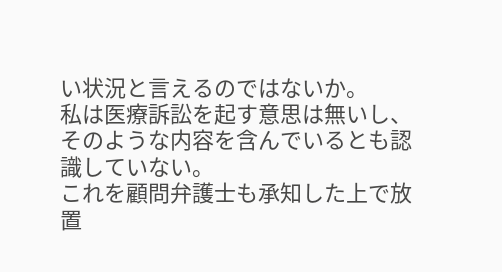い状況と言えるのではないか。
私は医療訴訟を起す意思は無いし、そのような内容を含んでいるとも認識していない。
これを顧問弁護士も承知した上で放置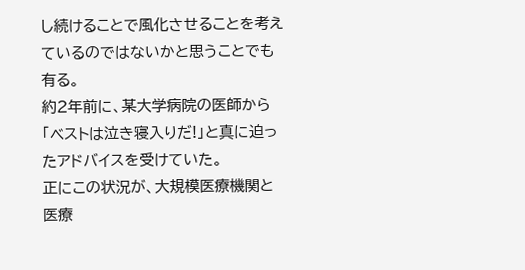し続けることで風化させることを考えているのではないかと思うことでも有る。
約2年前に、某大学病院の医師から「ベストは泣き寝入りだ!」と真に迫ったアドバイスを受けていた。
正にこの状況が、大規模医療機関と医療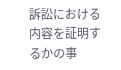訴訟における内容を証明するかの事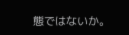態ではないか。